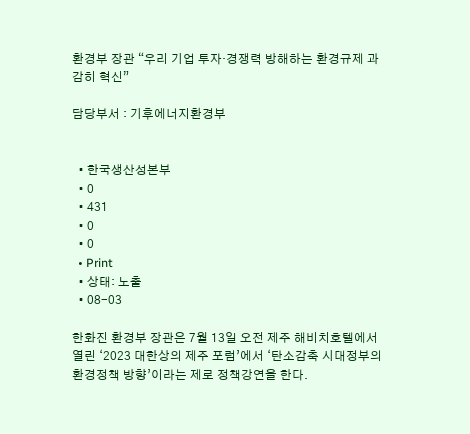환경부 장관 “우리 기업 투자·경쟁력 방해하는 환경규제 과감히 혁신”

담당부서 : 기후에너지환경부


  • 한국생산성본부
  • 0
  • 431
  • 0
  • 0
  • Print
  • 상태: 노출
  • 08-03

한화진 환경부 장관은 7월 13일 오전 제주 해비치호텔에서 열린 ‘2023 대한상의 제주 포럼’에서 ‘탄소감축 시대정부의 환경정책 방향’이라는 제로 정책강연을 한다.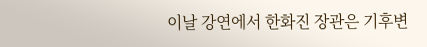이날 강연에서 한화진 장관은 기후변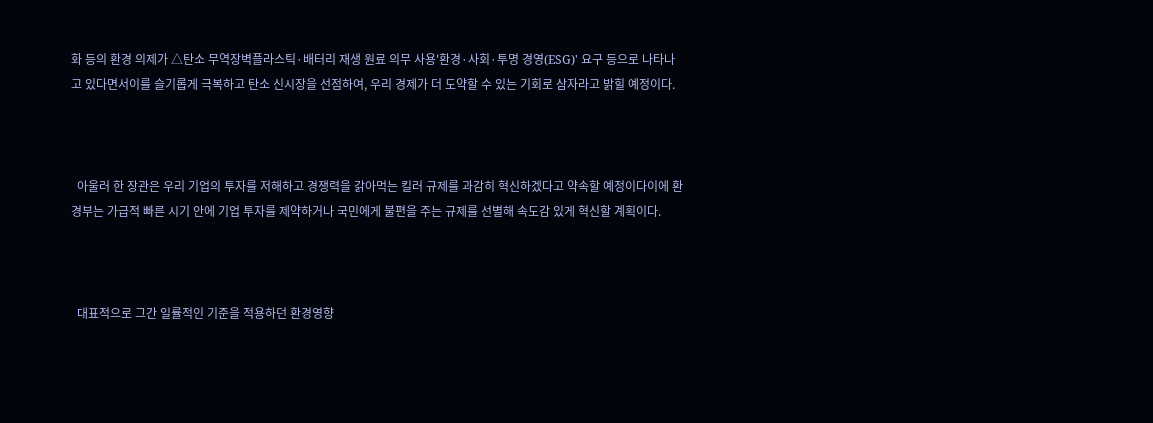화 등의 환경 의제가 △탄소 무역장벽플라스틱·배터리 재생 원료 의무 사용'환경·사회·투명 경영(ESG)' 요구 등으로 나타나고 있다면서이를 슬기롭게 극복하고 탄소 신시장을 선점하여, 우리 경제가 더 도약할 수 있는 기회로 삼자라고 밝힐 예정이다.



  아울러 한 장관은 우리 기업의 투자를 저해하고 경쟁력을 갉아먹는 킬러 규제를 과감히 혁신하겠다고 약속할 예정이다이에 환경부는 가급적 빠른 시기 안에 기업 투자를 제약하거나 국민에게 불편을 주는 규제를 선별해 속도감 있게 혁신할 계획이다.



  대표적으로 그간 일률적인 기준을 적용하던 환경영향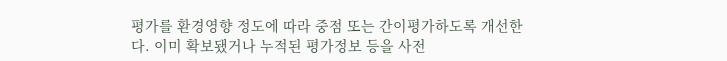평가를 환경영향 정도에 따라 중점 또는 간이평가하도록 개선한다. 이미 확보됐거나 누적된 평가정보 등을 사전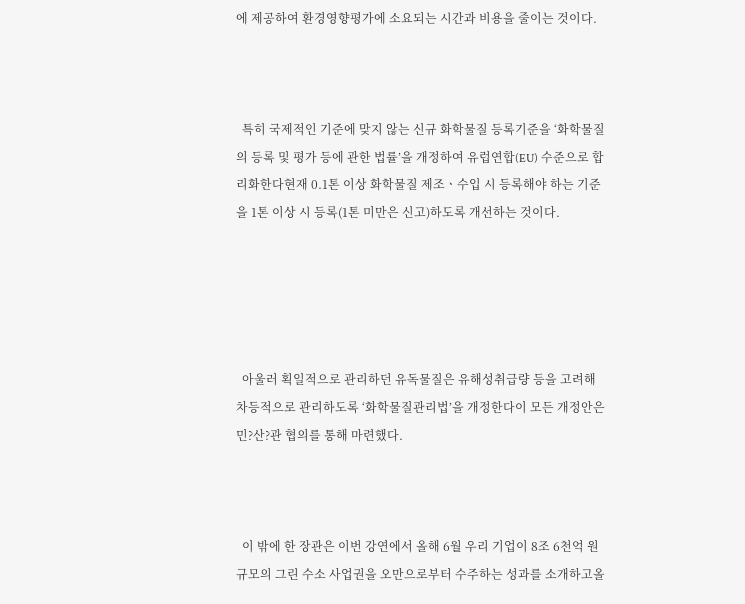에 제공하여 환경영향평가에 소요되는 시간과 비용을 줄이는 것이다.



  특히 국제적인 기준에 맞지 않는 신규 화학물질 등록기준을 ‘화학물질의 등록 및 평가 등에 관한 법률’을 개정하여 유럽연합(EU) 수준으로 합리화한다현재 0.1톤 이상 화학물질 제조ㆍ수입 시 등록해야 하는 기준을 1톤 이상 시 등록(1톤 미만은 신고)하도록 개선하는 것이다.





  아울러 획일적으로 관리하던 유독물질은 유해성취급량 등을 고려해 차등적으로 관리하도록 ‘화학물질관리법’을 개정한다이 모든 개정안은 민?산?관 협의를 통해 마련했다.



  이 밖에 한 장관은 이번 강연에서 올해 6월 우리 기업이 8조 6천억 원 규모의 그린 수소 사업권을 오만으로부터 수주하는 성과를 소개하고올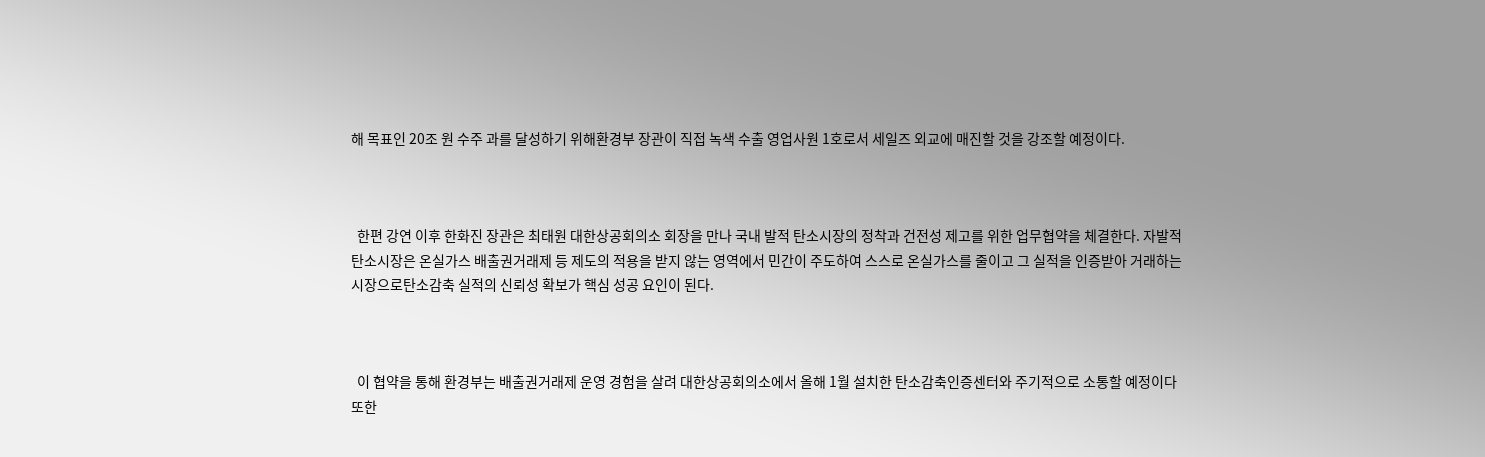해 목표인 20조 원 수주 과를 달성하기 위해환경부 장관이 직접 녹색 수출 영업사원 1호로서 세일즈 외교에 매진할 것을 강조할 예정이다.



  한편 강연 이후 한화진 장관은 최태원 대한상공회의소 회장을 만나 국내 발적 탄소시장의 정착과 건전성 제고를 위한 업무협약을 체결한다. 자발적 탄소시장은 온실가스 배출권거래제 등 제도의 적용을 받지 않는 영역에서 민간이 주도하여 스스로 온실가스를 줄이고 그 실적을 인증받아 거래하는 시장으로탄소감축 실적의 신뢰성 확보가 핵심 성공 요인이 된다.



  이 협약을 통해 환경부는 배출권거래제 운영 경험을 살려 대한상공회의소에서 올해 1월 설치한 탄소감축인증센터와 주기적으로 소통할 예정이다또한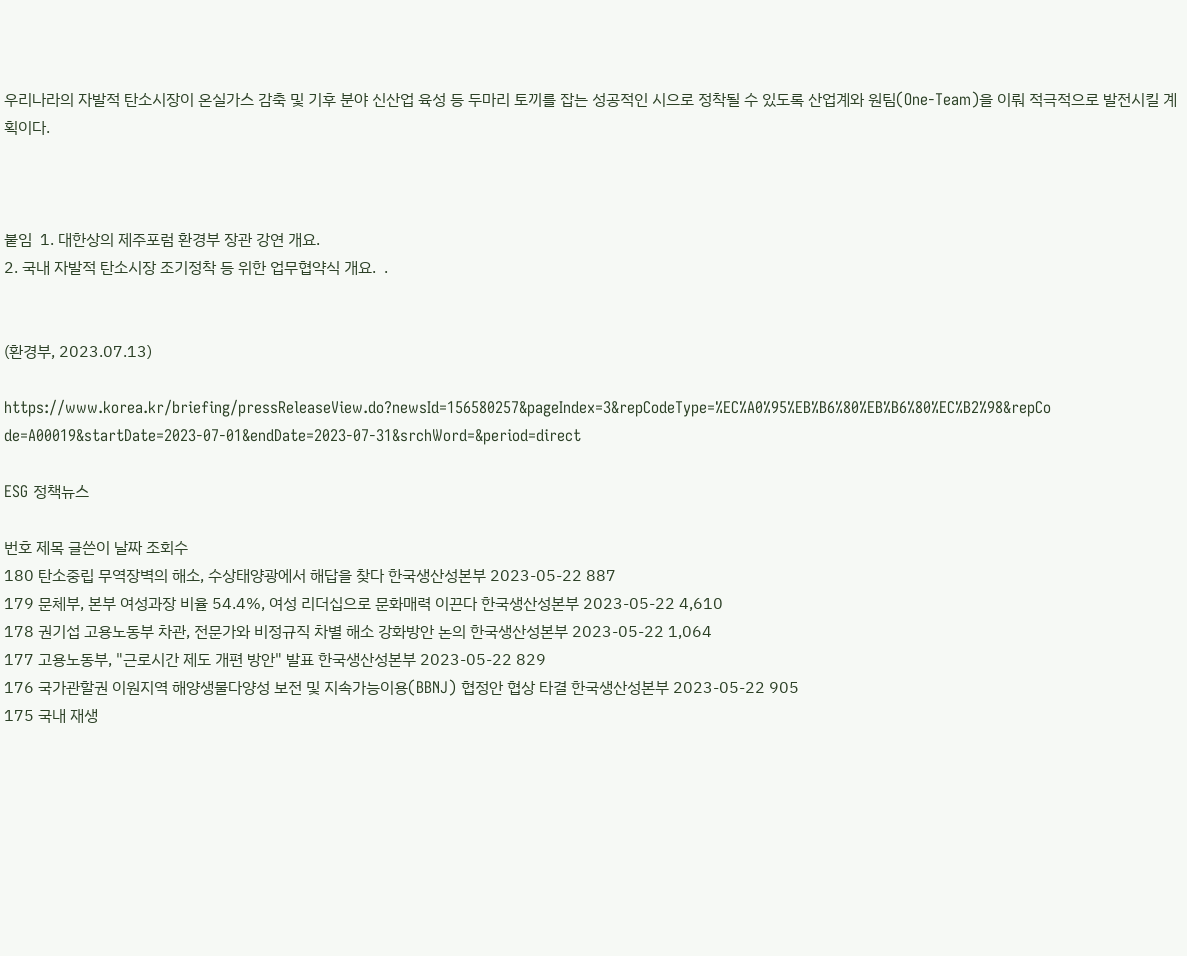우리나라의 자발적 탄소시장이 온실가스 감축 및 기후 분야 신산업 육성 등 두마리 토끼를 잡는 성공적인 시으로 정착될 수 있도록 산업계와 원팀(One-Team)을 이뤄 적극적으로 발전시킬 계획이다.



붙임  1. 대한상의 제주포럼 환경부 장관 강연 개요.
2. 국내 자발적 탄소시장 조기정착 등 위한 업무협약식 개요.  .


(환경부, 2023.07.13)

https://www.korea.kr/briefing/pressReleaseView.do?newsId=156580257&pageIndex=3&repCodeType=%EC%A0%95%EB%B6%80%EB%B6%80%EC%B2%98&repCode=A00019&startDate=2023-07-01&endDate=2023-07-31&srchWord=&period=direct

ESG 정책뉴스

번호 제목 글쓴이 날짜 조회수
180 탄소중립 무역장벽의 해소, 수상태양광에서 해답을 찾다 한국생산성본부 2023-05-22 887
179 문체부, 본부 여성과장 비율 54.4%, 여성 리더십으로 문화매력 이끈다 한국생산성본부 2023-05-22 4,610
178 권기섭 고용노동부 차관, 전문가와 비정규직 차별 해소 강화방안 논의 한국생산성본부 2023-05-22 1,064
177 고용노동부, "근로시간 제도 개편 방안" 발표 한국생산성본부 2023-05-22 829
176 국가관할권 이원지역 해양생물다양성 보전 및 지속가능이용(BBNJ) 협정안 협상 타결 한국생산성본부 2023-05-22 905
175 국내 재생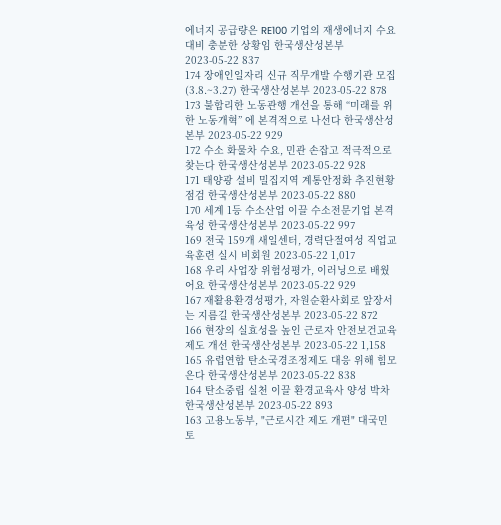에너지 공급량은 RE100 기업의 재생에너지 수요 대비 충분한 상황임 한국생산성본부 2023-05-22 837
174 장애인일자리 신규 직무개발 수행기관 모집(3.8.~3.27) 한국생산성본부 2023-05-22 878
173 불합리한 노동관행 개선을 통해 “미래를 위한 노동개혁” 에 본격적으로 나선다 한국생산성본부 2023-05-22 929
172 수소 화물차 수요, 민관 손잡고 적극적으로 찾는다 한국생산성본부 2023-05-22 928
171 태양광 설비 밀집지역 계통안정화 추진현황 점검 한국생산성본부 2023-05-22 880
170 세계 1등 수소산업 이끌 수소전문기업 본격 육성 한국생산성본부 2023-05-22 997
169 전국 159개 새일센터, 경력단절여성 직업교육훈련 실시 비회원 2023-05-22 1,017
168 우리 사업장 위험성평가, 이러닝으로 배웠어요 한국생산성본부 2023-05-22 929
167 재활용환경성평가, 자원순환사회로 앞장서는 지름길 한국생산성본부 2023-05-22 872
166 현장의 실효성을 높인 근로자 안전보건교육 제도 개선 한국생산성본부 2023-05-22 1,158
165 유럽연합 탄소국경조정제도 대응 위해 힘모은다 한국생산성본부 2023-05-22 838
164 탄소중립 실천 이끌 환경교육사 양성 박차 한국생산성본부 2023-05-22 893
163 고용노동부, "근로시간 제도 개편" 대국민 토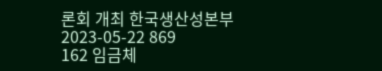론회 개최 한국생산성본부 2023-05-22 869
162 임금체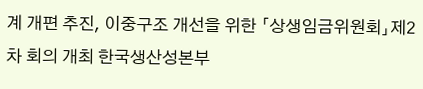계 개편 추진, 이중구조 개선을 위한 「상생임금위원회」제2차 회의 개최 한국생산성본부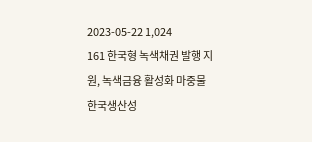2023-05-22 1,024
161 한국형 녹색채권 발행 지원, 녹색금융 활성화 마중물 한국생산성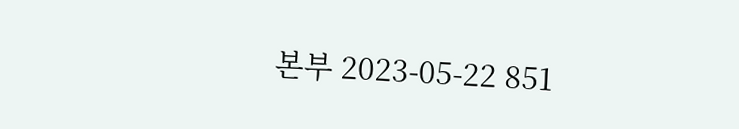본부 2023-05-22 851